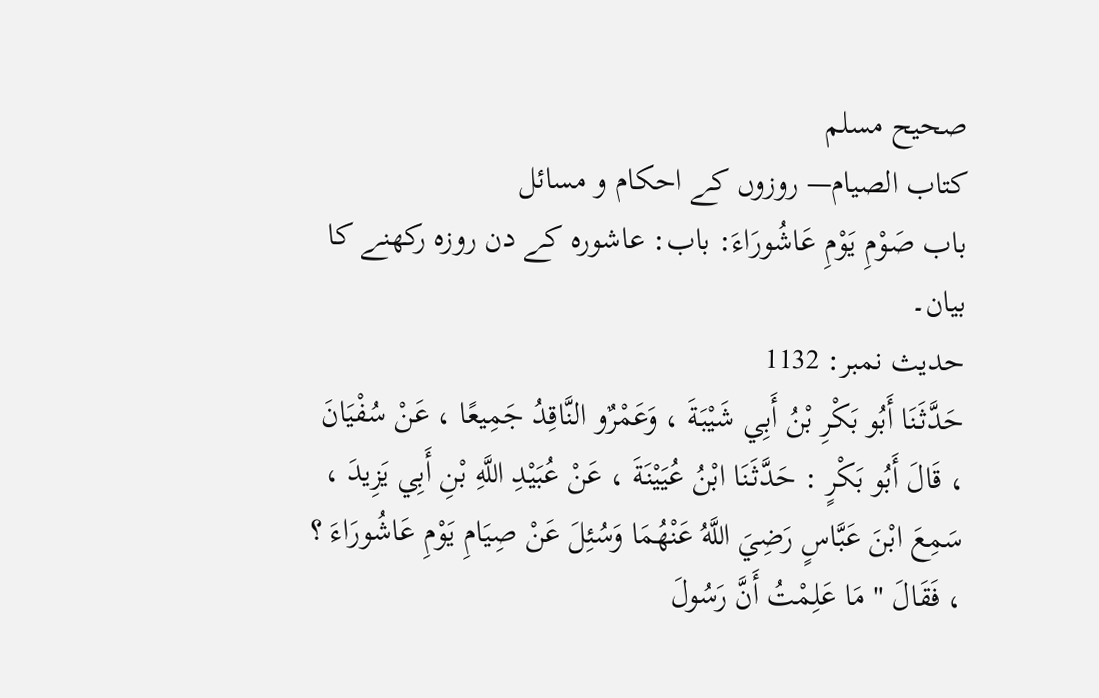صحيح مسلم
كتاب الصيام— روزوں کے احکام و مسائل
باب صَوْمِ يَوْمِ عَاشُورَاءَ: باب: عاشورہ کے دن روزہ رکھنے کا بیان۔
حدیث نمبر: 1132
حَدَّثَنَا أَبُو بَكْرِ بْنُ أَبِي شَيْبَةَ ، وَعَمْرٌو النَّاقِدُ جَمِيعًا ، عَنْ سُفْيَانَ ، قَالَ أَبُو بَكْرٍ : حَدَّثَنَا ابْنُ عُيَيْنَةَ ، عَنْ عُبَيْدِ اللَّهِ بْنِ أَبِي يَزِيدَ ، سَمِعَ ابْنَ عَبَّاسٍ رَضِيَ اللَّهُ عَنْهُمَا وَسُئِلَ عَنْ صِيَامِ يَوْمِ عَاشُورَاءَ ؟ ، فَقَالَ " مَا عَلِمْتُ أَنَّ رَسُولَ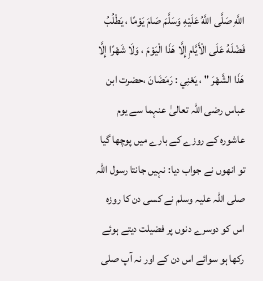اللَّهِ صَلَّى اللَّهُ عَلَيْهِ وَسَلَّمَ صَامَ يَوْمًا ، يَطْلُبُ فَضْلَهُ عَلَى الْأَيَّامِ إِلَّا هَذَا الْيَوْمَ ، وَلَا شَهْرًا إِلَّا هَذَا الشَّهْرَ " ، يَعْنِي : رَمَضَانَ ،حضرت ابن عباس رضی اللہ تعالیٰ عنہما سے یوم عاشورہ کے روزے کے بارے میں پوچھا گیا تو انھوں نے جواب دیا: نہیں جانتا رسول اللہ صلی اللہ علیہ وسلم نے کسی دن کا روزہ اس کو دوسرے دنوں پر فضیلت دیتے ہوئے رکھا ہو سوائے اس دن کے اور نہ آپ صلی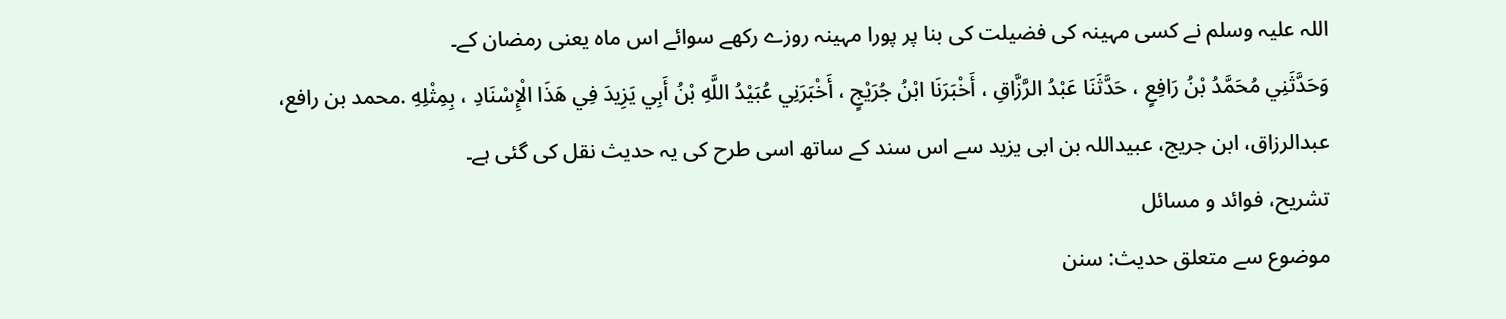اللہ علیہ وسلم نے کسی مہینہ کی فضیلت کی بنا پر پورا مہینہ روزے رکھے سوائے اس ماہ یعنی رمضان کے۔
وَحَدَّثَنِي مُحَمَّدُ بْنُ رَافِعٍ ، حَدَّثَنَا عَبْدُ الرَّزَّاقِ ، أَخْبَرَنَا ابْنُ جُرَيْجٍ ، أَخْبَرَنِي عُبَيْدُ اللَّهِ بْنُ أَبِي يَزِيدَ فِي هَذَا الْإِسْنَادِ ، بِمِثْلِهِ .محمد بن رافع، عبدالرزاق، ابن جریج، عبیداللہ بن ابی یزید سے اس سند کے ساتھ اسی طرح کی یہ حدیث نقل کی گئی ہے۔
تشریح، فوائد و مسائل
موضوع سے متعلق حدیث: سنن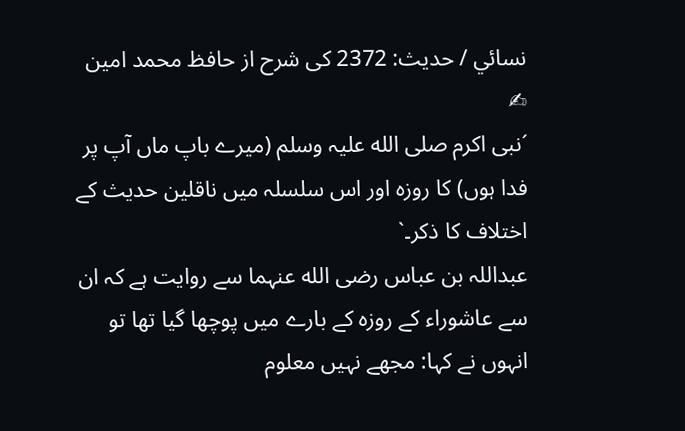نسائي / حدیث: 2372 کی شرح از حافظ محمد امین ✍
´نبی اکرم صلی الله علیہ وسلم (میرے باپ ماں آپ پر فدا ہوں) کا روزہ اور اس سلسلہ میں ناقلین حدیث کے اختلاف کا ذکر۔`
عبداللہ بن عباس رضی الله عنہما سے روایت ہے کہ ان سے عاشوراء کے روزہ کے بارے میں پوچھا گیا تھا تو انہوں نے کہا: مجھے نہیں معلوم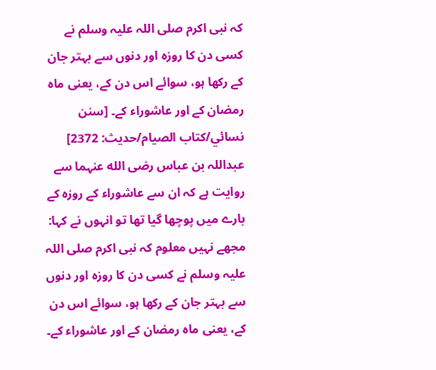کہ نبی اکرم صلی اللہ علیہ وسلم نے کسی دن کا روزہ اور دنوں سے بہتر جان کے رکھا ہو، سوائے اس دن کے، یعنی ماہ رمضان کے اور عاشوراء کے۔ [سنن نسائي/كتاب الصيام/حدیث: 2372]
عبداللہ بن عباس رضی الله عنہما سے روایت ہے کہ ان سے عاشوراء کے روزہ کے بارے میں پوچھا گیا تھا تو انہوں نے کہا: مجھے نہیں معلوم کہ نبی اکرم صلی اللہ علیہ وسلم نے کسی دن کا روزہ اور دنوں سے بہتر جان کے رکھا ہو، سوائے اس دن کے، یعنی ماہ رمضان کے اور عاشوراء کے۔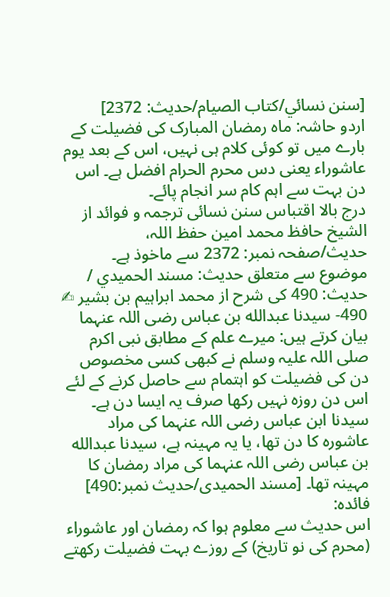[سنن نسائي/كتاب الصيام/حدیث: 2372]
اردو حاشہ: ماہ رمضان المبارک کی فضیلت کے بارے میں تو کوئی کلام ہی نہیں، اس کے بعد یوم عاشوراء یعنی دس محرم الحرام افضل ہے۔ اس دن بہت سے اہم کام سر انجام پائے۔
درج بالا اقتباس سنن نسائی ترجمہ و فوائد از الشیخ حافظ محمد امین حفظ اللہ، حدیث/صفحہ نمبر: 2372 سے ماخوذ ہے۔
موضوع سے متعلق حدیث: مسند الحميدي / حدیث: 490 کی شرح از محمد ابراہیم بن بشیر ✍
490- سيدنا عبدالله بن عباس رضی اللہ عنہما بیان کرتے ہیں: میرے علم کے مطابق نبی اکرم صلی اللہ علیہ وسلم نے کبھی کسی مخصوص دن کی فضیلت کو اہتمام سے حاصل کرنے کے لئے اس دن روزہ نہیں رکھا صرف یہ ایسا دن ہے۔ سیدنا ابن عباس رضی اللہ عنہما کی مراد عاشورہ کا دن تھا، یا یہ مہینہ ہے، سيدنا عبدالله بن عباس رضی اللہ عنہما کی مراد رمضان کا مہینہ تھا۔ [مسند الحمیدی/حدیث نمبر:490]
فائدہ:
اس حدیث سے معلوم ہوا کہ رمضان اور عاشوراء (محرم کی نو تاریخ) کے روزے بہت فضیلت رکھتے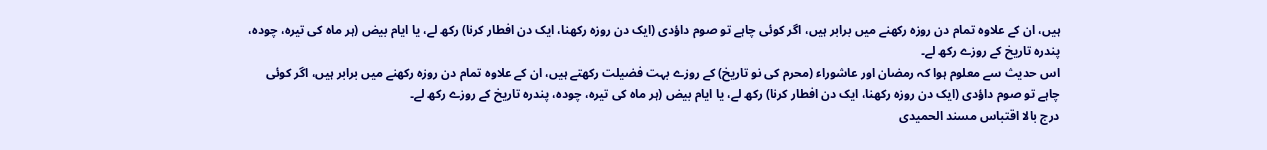ہیں، ان کے علاوہ تمام دن روزہ رکھنے میں برابر ہیں، اگر کوئی چاہے تو صوم داؤدی (ایک دن روزہ رکھنا، ایک دن افطار کرنا) رکھ لے، یا ایام بیض (ہر ماہ کی تیرہ، چودہ، پندرہ تاریخ کے روزے رکھ لے۔
اس حدیث سے معلوم ہوا کہ رمضان اور عاشوراء (محرم کی نو تاریخ) کے روزے بہت فضیلت رکھتے ہیں، ان کے علاوہ تمام دن روزہ رکھنے میں برابر ہیں، اگر کوئی چاہے تو صوم داؤدی (ایک دن روزہ رکھنا، ایک دن افطار کرنا) رکھ لے، یا ایام بیض (ہر ماہ کی تیرہ، چودہ، پندرہ تاریخ کے روزے رکھ لے۔
درج بالا اقتباس مسند الحمیدی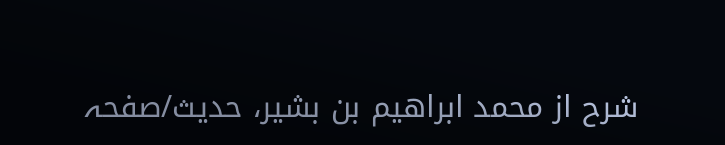شرح از محمد ابراهيم بن بشير، حدیث/صفحہ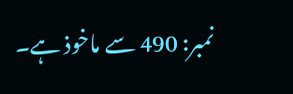نمبر: 490 سے ماخوذ ہے۔